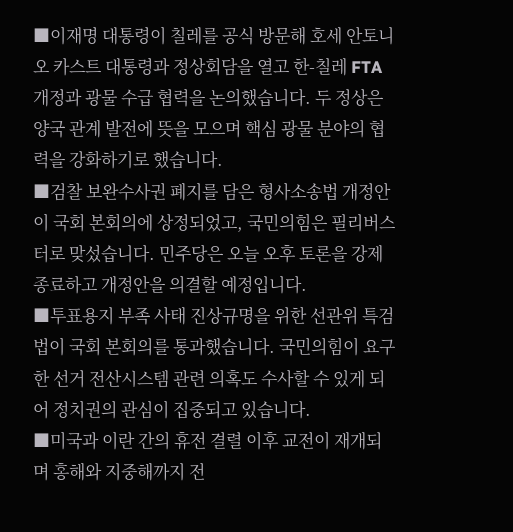■이재명 대통령이 칠레를 공식 방문해 호세 안토니오 카스트 대통령과 정상회담을 열고 한-칠레 FTA 개정과 광물 수급 협력을 논의했습니다. 두 정상은 양국 관계 발전에 뜻을 모으며 핵심 광물 분야의 협력을 강화하기로 했습니다.
■검찰 보완수사권 폐지를 담은 형사소송법 개정안이 국회 본회의에 상정되었고, 국민의힘은 필리버스터로 맞섰습니다. 민주당은 오늘 오후 토론을 강제 종료하고 개정안을 의결할 예정입니다.
■투표용지 부족 사태 진상규명을 위한 선관위 특검법이 국회 본회의를 통과했습니다. 국민의힘이 요구한 선거 전산시스템 관련 의혹도 수사할 수 있게 되어 정치권의 관심이 집중되고 있습니다.
■미국과 이란 간의 휴전 결렬 이후 교전이 재개되며 홍해와 지중해까지 전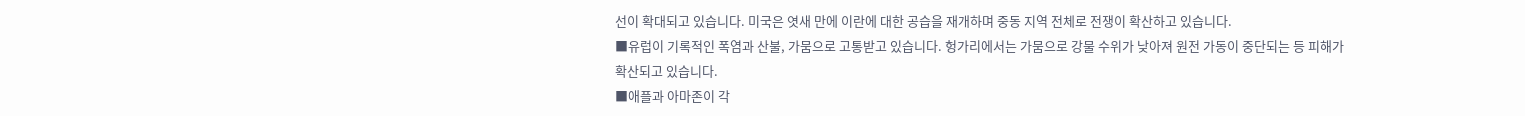선이 확대되고 있습니다. 미국은 엿새 만에 이란에 대한 공습을 재개하며 중동 지역 전체로 전쟁이 확산하고 있습니다.
■유럽이 기록적인 폭염과 산불, 가뭄으로 고통받고 있습니다. 헝가리에서는 가뭄으로 강물 수위가 낮아져 원전 가동이 중단되는 등 피해가 확산되고 있습니다.
■애플과 아마존이 각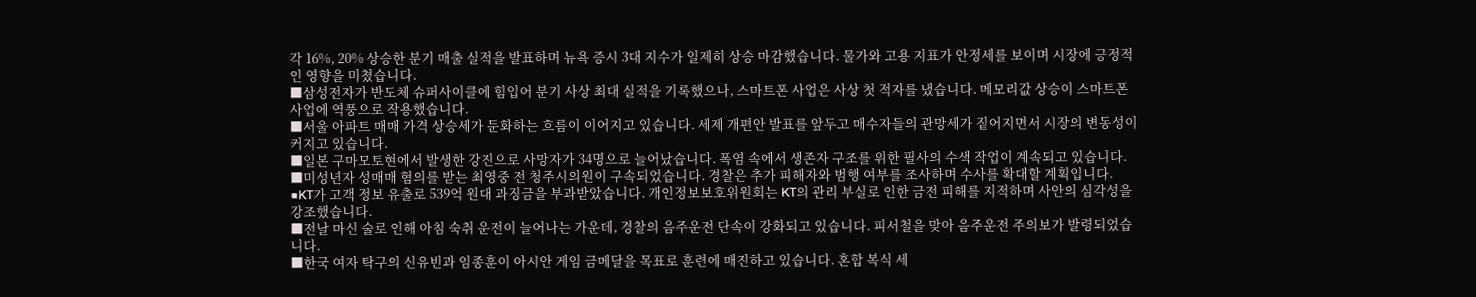각 16%, 20% 상승한 분기 매출 실적을 발표하며 뉴욕 증시 3대 지수가 일제히 상승 마감했습니다. 물가와 고용 지표가 안정세를 보이며 시장에 긍정적인 영향을 미쳤습니다.
■삼성전자가 반도체 슈퍼사이클에 힘입어 분기 사상 최대 실적을 기록했으나, 스마트폰 사업은 사상 첫 적자를 냈습니다. 메모리값 상승이 스마트폰 사업에 역풍으로 작용했습니다.
■서울 아파트 매매 가격 상승세가 둔화하는 흐름이 이어지고 있습니다. 세제 개편안 발표를 앞두고 매수자들의 관망세가 짙어지면서 시장의 변동성이 커지고 있습니다.
■일본 구마모토현에서 발생한 강진으로 사망자가 34명으로 늘어났습니다. 폭염 속에서 생존자 구조를 위한 필사의 수색 작업이 계속되고 있습니다.
■미성년자 성매매 혐의를 받는 최영중 전 청주시의원이 구속되었습니다. 경찰은 추가 피해자와 범행 여부를 조사하며 수사를 확대할 계획입니다.
■KT가 고객 정보 유출로 539억 원대 과징금을 부과받았습니다. 개인정보보호위원회는 KT의 관리 부실로 인한 금전 피해를 지적하며 사안의 심각성을 강조했습니다.
■전날 마신 술로 인해 아침 숙취 운전이 늘어나는 가운데, 경찰의 음주운전 단속이 강화되고 있습니다. 피서철을 맞아 음주운전 주의보가 발령되었습니다.
■한국 여자 탁구의 신유빈과 임종훈이 아시안 게임 금메달을 목표로 훈련에 매진하고 있습니다. 혼합 복식 세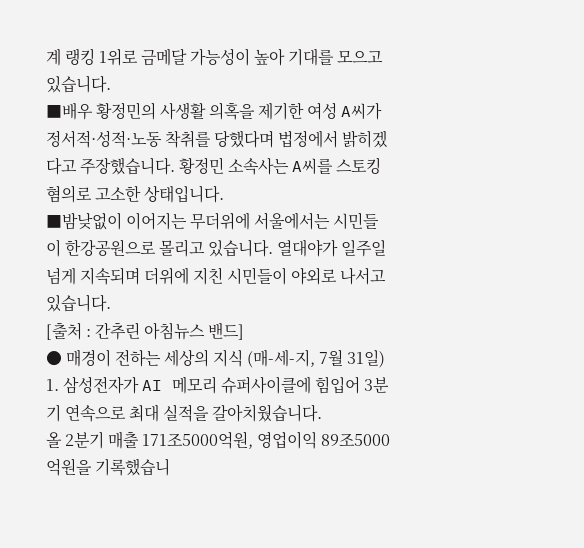계 랭킹 1위로 금메달 가능성이 높아 기대를 모으고 있습니다.
■배우 황정민의 사생활 의혹을 제기한 여성 A씨가 정서적·성적·노동 착취를 당했다며 법정에서 밝히겠다고 주장했습니다. 황정민 소속사는 A씨를 스토킹 혐의로 고소한 상태입니다.
■밤낮없이 이어지는 무더위에 서울에서는 시민들이 한강공원으로 몰리고 있습니다. 열대야가 일주일 넘게 지속되며 더위에 지친 시민들이 야외로 나서고 있습니다.
[출처 : 간추린 아침뉴스 밴드]
● 매경이 전하는 세상의 지식 (매-세-지, 7월 31일)
1. 삼성전자가 AI 메모리 슈퍼사이클에 힘입어 3분기 연속으로 최대 실적을 갈아치웠습니다.
올 2분기 매출 171조5000억원, 영업이익 89조5000억원을 기록했습니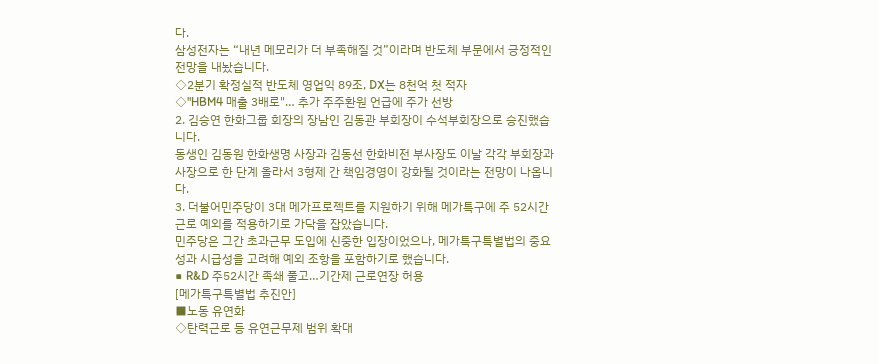다.
삼성전자는 “내년 메모리가 더 부족해질 것”이라며 반도체 부문에서 긍정적인 전망을 내놨습니다.
◇2분기 확정실적 반도체 영업익 89조, DX는 8천억 첫 적자
◇"HBM4 매출 3배로"… 추가 주주환원 언급에 주가 선방
2. 김승연 한화그룹 회장의 장남인 김동관 부회장이 수석부회장으로 승진했습니다.
동생인 김동원 한화생명 사장과 김동선 한화비전 부사장도 이날 각각 부회장과 사장으로 한 단계 올라서 3형제 간 책임경영이 강화될 것이라는 전망이 나옵니다.
3. 더불어민주당이 3대 메가프로젝트를 지원하기 위해 메가특구에 주 52시간 근로 예외를 적용하기로 가닥을 잡았습니다.
민주당은 그간 초과근무 도입에 신중한 입장이었으나, 메가특구특별법의 중요성과 시급성을 고려해 예외 조항을 포함하기로 했습니다.
■ R&D 주52시간 족쇄 풀고…기간제 근로연장 허용
[메가특구특별법 추진안]
■노동 유연화
◇탄력근로 등 유연근무제 범위 확대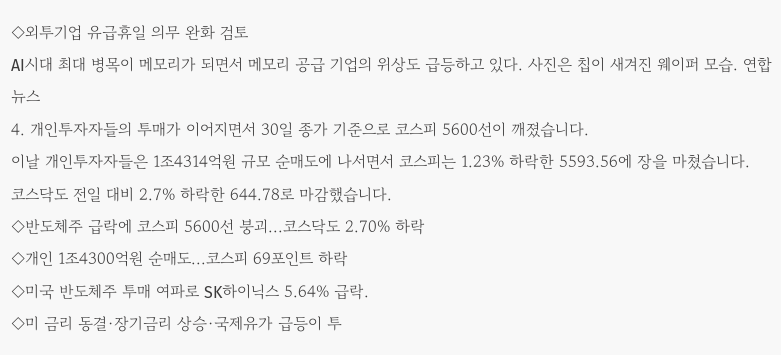◇외투기업 유급휴일 의무 완화 검토
AI시대 최대 병목이 메모리가 되면서 메모리 공급 기업의 위상도 급등하고 있다. 사진은 칩이 새겨진 웨이퍼 모습. 연합뉴스
4. 개인투자자들의 투매가 이어지면서 30일 종가 기준으로 코스피 5600선이 깨졌습니다.
이날 개인투자자들은 1조4314억원 규모 순매도에 나서면서 코스피는 1.23% 하락한 5593.56에 장을 마쳤습니다.
코스닥도 전일 대비 2.7% 하락한 644.78로 마감했습니다.
◇반도체주 급락에 코스피 5600선 붕괴...코스닥도 2.70% 하락
◇개인 1조4300억원 순매도...코스피 69포인트 하락
◇미국 반도체주 투매 여파로 SK하이닉스 5.64% 급락.
◇미 금리 동결·장기금리 상승·국제유가 급등이 투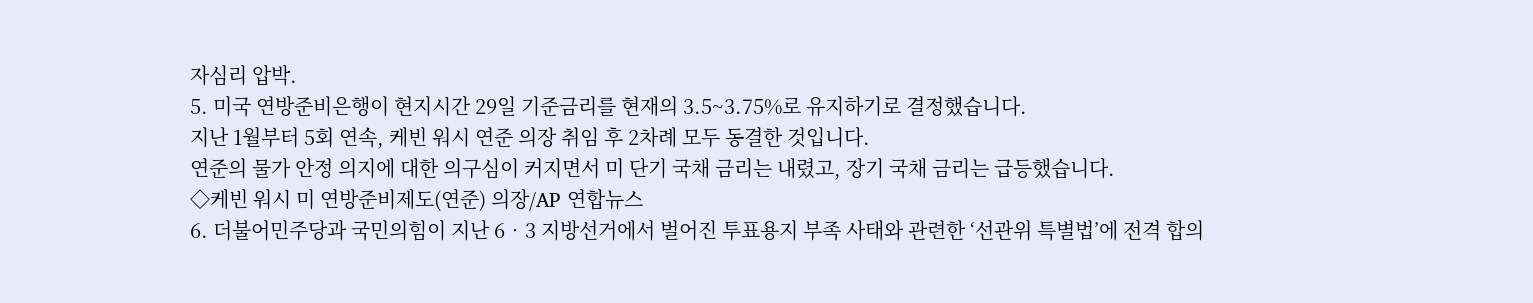자심리 압박.
5. 미국 연방준비은행이 현지시간 29일 기준금리를 현재의 3.5~3.75%로 유지하기로 결정했습니다.
지난 1월부터 5회 연속, 케빈 워시 연준 의장 취임 후 2차례 모두 동결한 것입니다.
연준의 물가 안정 의지에 대한 의구심이 커지면서 미 단기 국채 금리는 내렸고, 장기 국채 금리는 급등했습니다.
◇케빈 워시 미 연방준비제도(연준) 의장/AP 연합뉴스
6. 더불어민주당과 국민의힘이 지난 6‧3 지방선거에서 벌어진 투표용지 부족 사태와 관련한 ‘선관위 특별법’에 전격 합의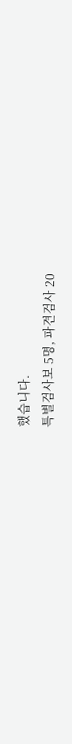했습니다.
특별검사보 5명, 파견검사 20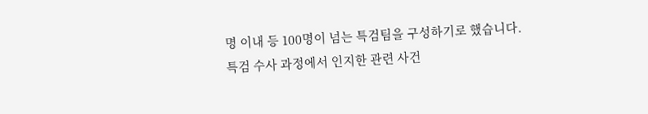명 이내 등 100명이 넘는 특검팀을 구성하기로 했습니다.
특검 수사 과정에서 인지한 관련 사건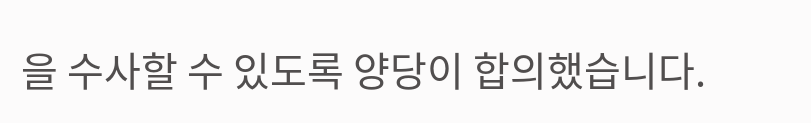을 수사할 수 있도록 양당이 합의했습니다.